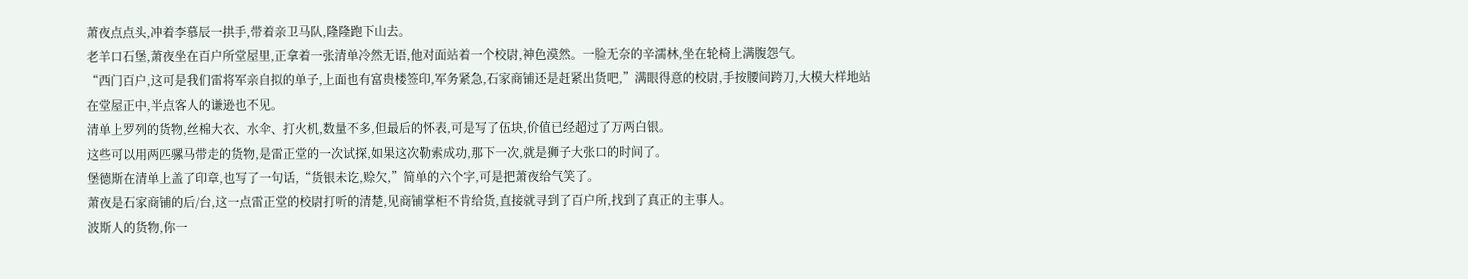萧夜点点头,冲着李慕辰一拱手,带着亲卫马队,隆隆跑下山去。
老羊口石堡,萧夜坐在百户所堂屋里,正拿着一张清单冷然无语,他对面站着一个校尉,神色漠然。一脸无奈的辛濡林,坐在轮椅上满腹怨气。
“西门百户,这可是我们雷将军亲自拟的单子,上面也有富贵楼签印,军务紧急,石家商铺还是赶紧出货吧,”满眼得意的校尉,手按腰间跨刀,大模大样地站在堂屋正中,半点客人的谦逊也不见。
清单上罗列的货物,丝棉大衣、水伞、打火机,数量不多,但最后的怀表,可是写了伍块,价值已经超过了万两白银。
这些可以用两匹骡马带走的货物,是雷正堂的一次试探,如果这次勒索成功,那下一次,就是狮子大张口的时间了。
堡德斯在清单上盖了印章,也写了一句话,“货银未讫,赊欠,”简单的六个字,可是把萧夜给气笑了。
萧夜是石家商铺的后/台,这一点雷正堂的校尉打听的清楚,见商铺掌柜不肯给货,直接就寻到了百户所,找到了真正的主事人。
波斯人的货物,你一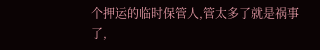个押运的临时保管人,管太多了就是祸事了,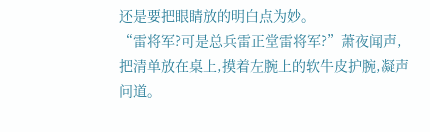还是要把眼睛放的明白点为妙。
“雷将军?可是总兵雷正堂雷将军?”萧夜闻声,把清单放在桌上,摸着左腕上的软牛皮护腕,凝声问道。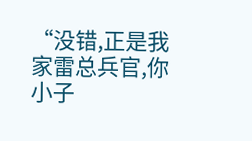“没错,正是我家雷总兵官,你小子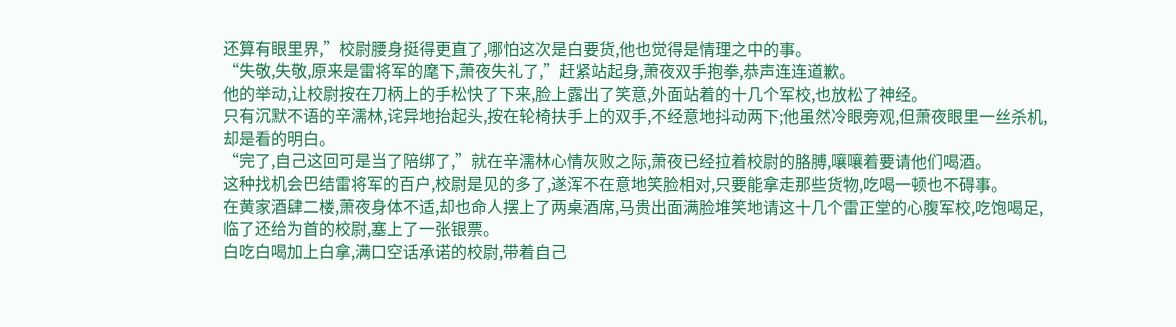还算有眼里界,”校尉腰身挺得更直了,哪怕这次是白要货,他也觉得是情理之中的事。
“失敬,失敬,原来是雷将军的麾下,萧夜失礼了,”赶紧站起身,萧夜双手抱拳,恭声连连道歉。
他的举动,让校尉按在刀柄上的手松快了下来,脸上露出了笑意,外面站着的十几个军校,也放松了神经。
只有沉默不语的辛濡林,诧异地抬起头,按在轮椅扶手上的双手,不经意地抖动两下;他虽然冷眼旁观,但萧夜眼里一丝杀机,却是看的明白。
“完了,自己这回可是当了陪绑了,”就在辛濡林心情灰败之际,萧夜已经拉着校尉的胳膊,嚷嚷着要请他们喝酒。
这种找机会巴结雷将军的百户,校尉是见的多了,遂浑不在意地笑脸相对,只要能拿走那些货物,吃喝一顿也不碍事。
在黄家酒肆二楼,萧夜身体不适,却也命人摆上了两桌酒席,马贵出面满脸堆笑地请这十几个雷正堂的心腹军校,吃饱喝足,临了还给为首的校尉,塞上了一张银票。
白吃白喝加上白拿,满口空话承诺的校尉,带着自己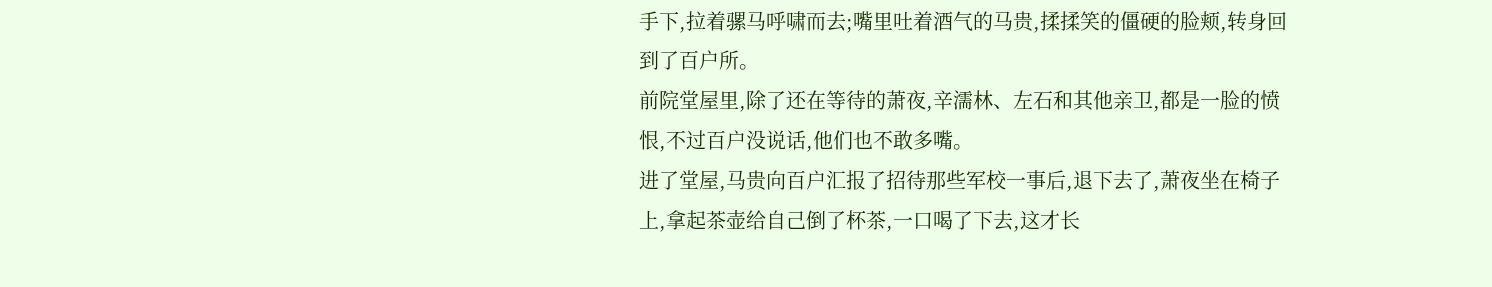手下,拉着骡马呼啸而去;嘴里吐着酒气的马贵,揉揉笑的僵硬的脸颊,转身回到了百户所。
前院堂屋里,除了还在等待的萧夜,辛濡林、左石和其他亲卫,都是一脸的愤恨,不过百户没说话,他们也不敢多嘴。
进了堂屋,马贵向百户汇报了招待那些军校一事后,退下去了,萧夜坐在椅子上,拿起茶壶给自己倒了杯茶,一口喝了下去,这才长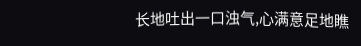长地吐出一口浊气,心满意足地瞧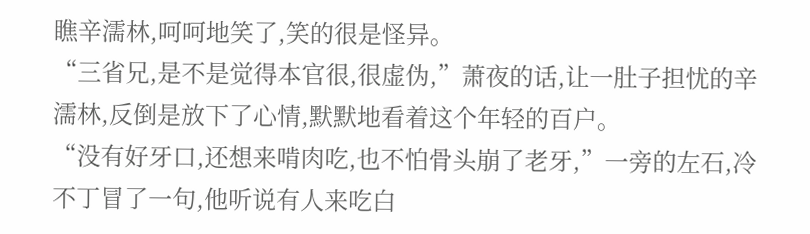瞧辛濡林,呵呵地笑了,笑的很是怪异。
“三省兄,是不是觉得本官很,很虚伪,”萧夜的话,让一肚子担忧的辛濡林,反倒是放下了心情,默默地看着这个年轻的百户。
“没有好牙口,还想来啃肉吃,也不怕骨头崩了老牙,”一旁的左石,冷不丁冒了一句,他听说有人来吃白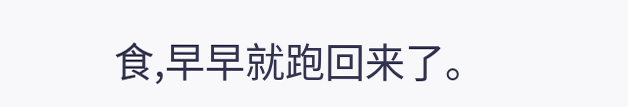食,早早就跑回来了。